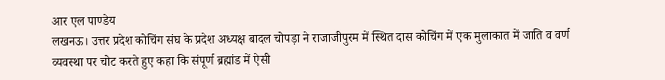आर एल पाण्डेय
लखनऊ। उत्तर प्रदेश कोचिंग संघ के प्रदेश अध्यक्ष बादल चोपड़ा ने राजाजीपुरम में स्थित दास कोचिंग में एक मुलाकात में जाति व वर्ण व्यवस्था पर चोट करते हुए कहा कि संपूर्ण ब्रह्मांड में ऐसी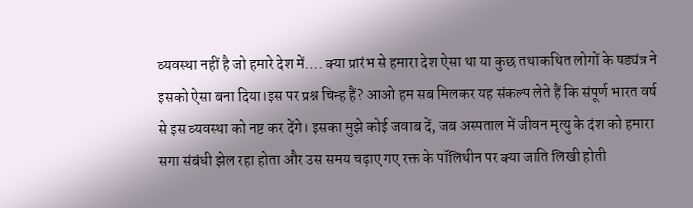व्यवस्था नहीं है जो हमारे देश में…. क्या प्रारंभ से हमारा देश ऐसा था या कुछ तथाकथित लोगों के षड्यंत्र ने इसको ऐसा बना दिया।इस पर प्रश्न चिन्ह हैं? आओ हम सब मिलकर यह संकल्प लेते हैं कि संपूर्ण भारत वर्ष से इस व्यवस्था को नष्ट कर देंगे। इसका मुझे कोई जवाब दें, जब अस्पताल में जीवन मृत्यु के दंश को हमारा सगा संबंधी झेल रहा होता और उस समय चढ़ाए गए रक्त के पॉलिथीन पर क्या जाति लिखी होती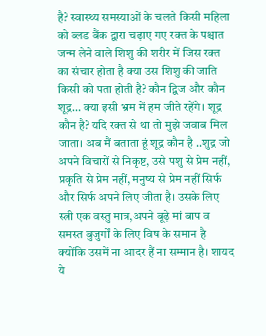है? स्वास्थ्य समस्याओं के चलते किसी महिला को ब्लड बैंक द्वारा चढ़ाए गए रक्त के पश्चात जन्म लेने वाले शिशु की शरीर में जिस रक्त का संचार होता है क्या उस शिशु की जाति किसी को पता होती है? कौन द्विज और कौन शूद्र… क्या इसी भ्रम में हम जीते रहेंगे। शूद्र कौन है? यदि रक्त से था तो मुझे जवाब मिल जाता। अब मैं बताता हूं शूद्र कौन है ..शुद्र जो अपने विचारों से निकृष्ट, उसे पशु से प्रेम नहीं, प्रकृति से प्रेम नहीं, मनुष्य से प्रेम नहीं सिर्फ और सिर्फ अपने लिए जीता है। उसके लिए स्त्री एक वस्तु मात्र,अपने बूढ़े मां बाप व समस्त बुजुर्गों के लिए विष के समान है क्योंकि उसमें ना आदर हैं ना सम्मान है। शायद ये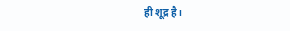ही शूद्र है।